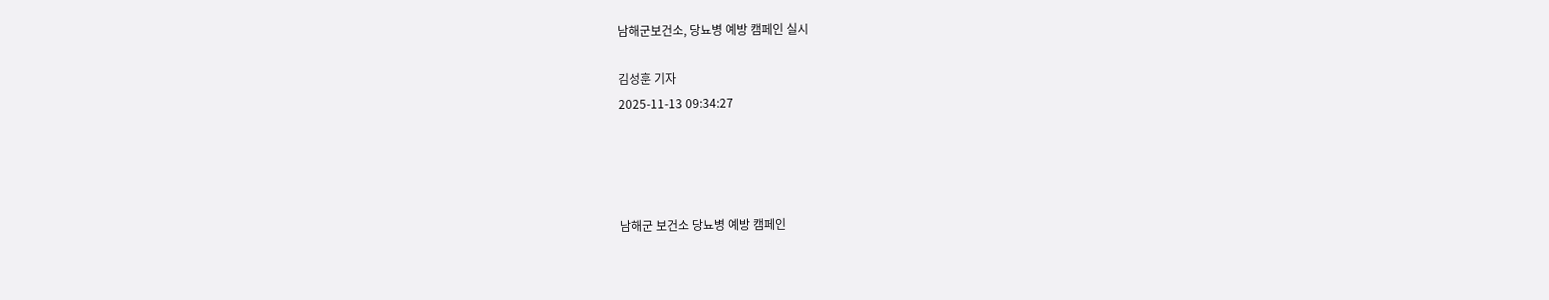남해군보건소, 당뇨병 예방 캠페인 실시

김성훈 기자
2025-11-13 09:34:27




남해군 보건소 당뇨병 예방 캠페인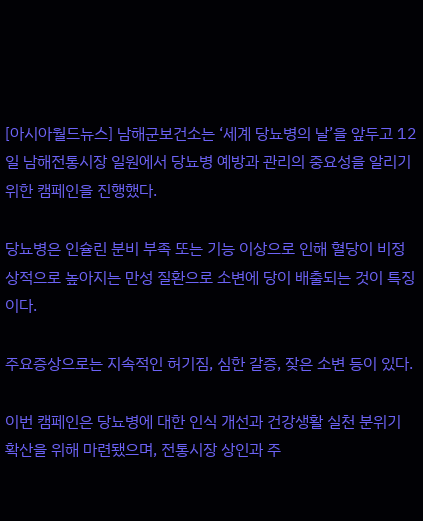[아시아월드뉴스] 남해군보건소는 ‘세계 당뇨병의 날’을 앞두고 12일 남해전통시장 일원에서 당뇨병 예방과 관리의 중요성을 알리기 위한 캠페인을 진행했다.

당뇨병은 인슐린 분비 부족 또는 기능 이상으로 인해 혈당이 비정상적으로 높아지는 만성 질환으로 소변에 당이 배출되는 것이 특징이다.

주요증상으로는 지속적인 허기짐, 심한 갈증, 잦은 소변 등이 있다.

이번 캠페인은 당뇨병에 대한 인식 개선과 건강생활 실천 분위기 확산을 위해 마련됐으며, 전통시장 상인과 주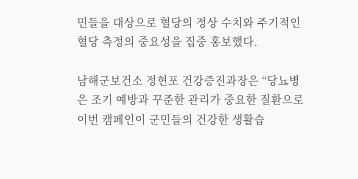민들을 대상으로 혈당의 정상 수치와 주기적인 혈당 측정의 중요성을 집중 홍보했다.

남해군보건소 정현포 건강증진과장은 “당뇨병은 조기 예방과 꾸준한 관리가 중요한 질환으로 이번 캠페인이 군민들의 건강한 생활습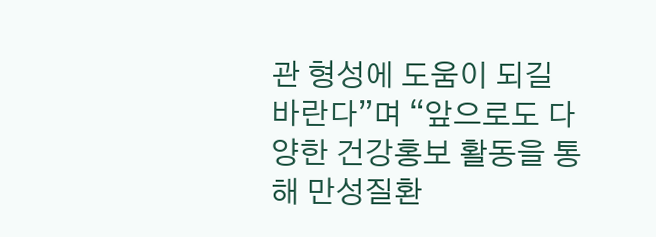관 형성에 도움이 되길 바란다”며 “앞으로도 다양한 건강홍보 활동을 통해 만성질환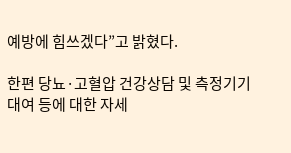예방에 힘쓰겠다”고 밝혔다.

한편 당뇨·고혈압 건강상담 및 측정기기 대여 등에 대한 자세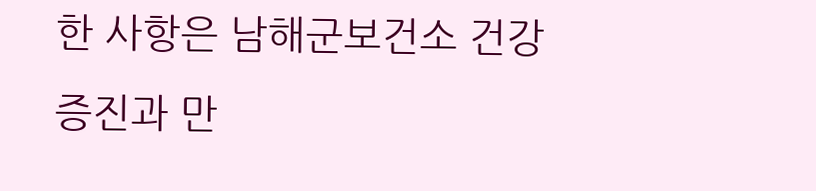한 사항은 남해군보건소 건강증진과 만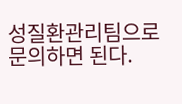성질환관리팀으로 문의하면 된다.